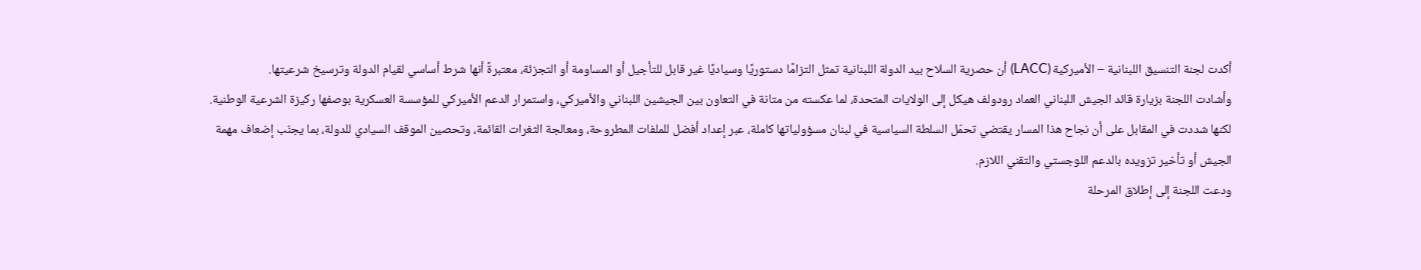أكدت لجنة التنسيق اللبنانية – الأميركية (LACC) أن حصرية السلاح بيد الدولة اللبنانية تمثل التزامًا دستوريًا وسياديًا غير قابل للتأجيل أو المساومة أو التجزئة، معتبرةً أنها شرط أساسي لقيام الدولة وترسيخ شرعيتها.
وأشادت اللجنة بزيارة قائد الجيش اللبناني العماد رودولف هيكل إلى الولايات المتحدة، لما عكسته من متانة في التعاون بين الجيشين اللبناني والأميركي، واستمرار الدعم الأميركي للمؤسسة العسكرية بوصفها ركيزة الشرعية الوطنية. لكنها شددت في المقابل على أن نجاح هذا المسار يقتضي تحمّل السلطة السياسية في لبنان مسؤولياتها كاملة، عبر إعداد أفضل للملفات المطروحة، ومعالجة الثغرات القائمة، وتحصين الموقف السيادي للدولة، بما يجنّب إضعاف مهمة الجيش أو تأخير تزويده بالدعم اللوجستي والتقني اللازم.
ودعت اللجنة إلى إطلاق المرحلة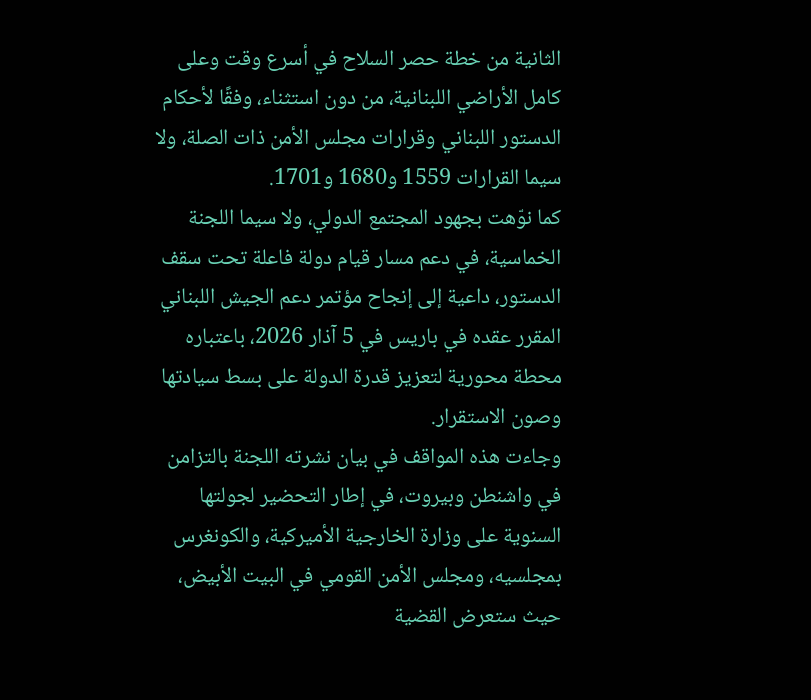الثانية من خطة حصر السلاح في أسرع وقت وعلى كامل الأراضي اللبنانية، من دون استثناء، وفقًا لأحكام الدستور اللبناني وقرارات مجلس الأمن ذات الصلة، ولا سيما القرارات 1559 و1680 و1701.
كما نوّهت بجهود المجتمع الدولي، ولا سيما اللجنة الخماسية، في دعم مسار قيام دولة فاعلة تحت سقف الدستور، داعية إلى إنجاح مؤتمر دعم الجيش اللبناني المقرر عقده في باريس في 5 آذار 2026، باعتباره محطة محورية لتعزيز قدرة الدولة على بسط سيادتها وصون الاستقرار.
وجاءت هذه المواقف في بيان نشرته اللجنة بالتزامن في واشنطن وبيروت، في إطار التحضير لجولتها السنوية على وزارة الخارجية الأميركية، والكونغرس بمجلسيه، ومجلس الأمن القومي في البيت الأبيض، حيث ستعرض القضية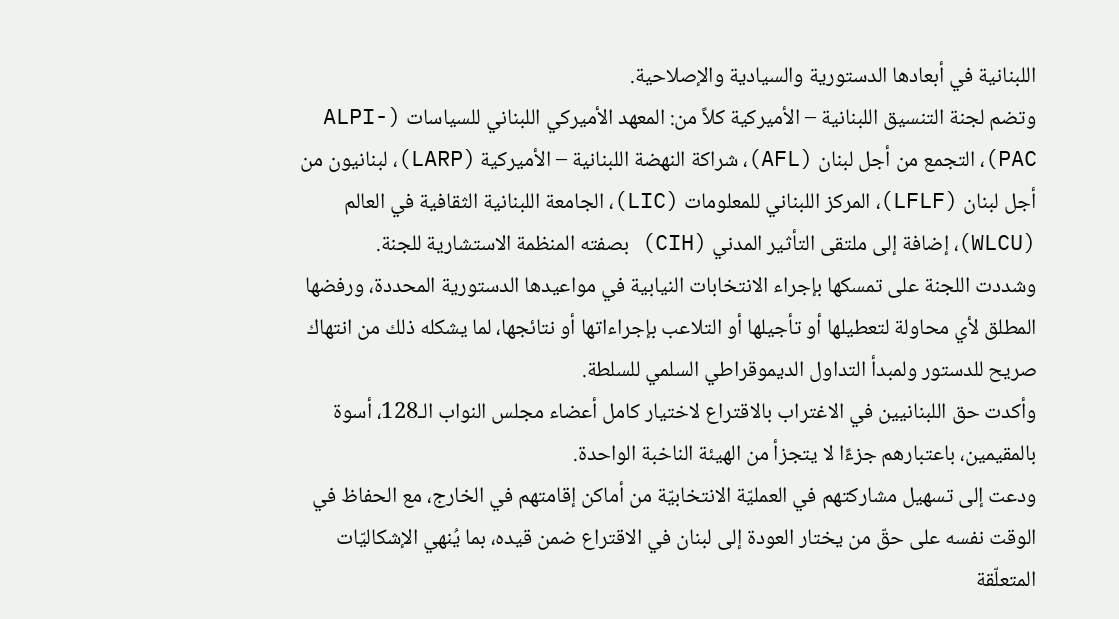اللبنانية في أبعادها الدستورية والسيادية والإصلاحية.
وتضم لجنة التنسيق اللبنانية – الأميركية كلاً من: المعهد الأميركي اللبناني للسياسات (ALPI-PAC)، التجمع من أجل لبنان (AFL)، شراكة النهضة اللبنانية – الأميركية (LARP)، لبنانيون من أجل لبنان (LFLF)، المركز اللبناني للمعلومات (LIC)، الجامعة اللبنانية الثقافية في العالم (WLCU)، إضافة إلى ملتقى التأثير المدني (CIH) بصفته المنظمة الاستشارية للجنة.
وشددت اللجنة على تمسكها بإجراء الانتخابات النيابية في مواعيدها الدستورية المحددة، ورفضها المطلق لأي محاولة لتعطيلها أو تأجيلها أو التلاعب بإجراءاتها أو نتائجها، لما يشكله ذلك من انتهاك صريح للدستور ولمبدأ التداول الديموقراطي السلمي للسلطة.
وأكدت حق اللبنانيين في الاغتراب بالاقتراع لاختيار كامل أعضاء مجلس النواب الـ128، أسوة بالمقيمين، باعتبارهم جزءًا لا يتجزأ من الهيئة الناخبة الواحدة.
ودعت إلى تسهيل مشاركتهم في العمليّة الانتخابيّة من أماكن إقامتهم في الخارج، مع الحفاظ في الوقت نفسه على حقّ من يختار العودة إلى لبنان في الاقتراع ضمن قيده، بما يُنهي الإشكاليّات المتعلّقة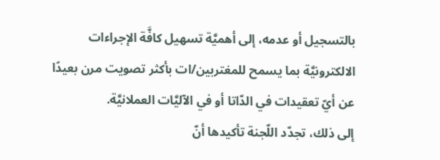بالتسجيل أو عدمه، إلى أهميَّة تسهيل كافَّة الإجراءات الالكترونيَّة بما يسمح للمغتربين/ات بأكثر تصويت مرن بعيدًا عن أيّ تعقيدات في الدّاتا أو في الآليَّات العملانيَّة.
إلى ذلك، تجدّد اللّجنة تأكيدها أنّ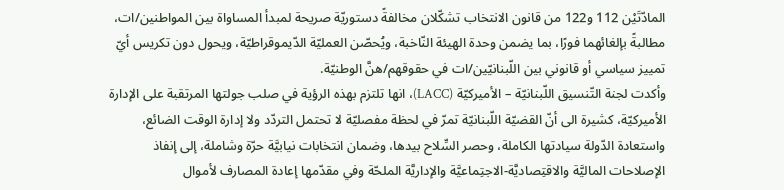المادّتَيْن 112 و122 من قانون الانتخاب تشكّلان مخالفةً دستوريّة صريحة لمبدأ المساواة بين المواطنين/ات، مطالبةً بإلغائهما فورًا، بما يضمن وحدة الهيئة النّاخبة، ويُحصّن العمليّة الدّيموقراطيّة، ويحول دون تكريس أيّ تمييز سياسي أو قانوني بين اللّبنانيّين/ات في حقوقهم/هنَّ الوطنيّة.
وأكدت لجنة التّنسيق اللّبنانيّة – الأميركيّة (LACC)، انها تلتزم بهذه الرؤية في صلب جولتها المرتقبة على الإدارة الأميركيّة، كشيرة الى أنّ القضيّة اللّبنانيّة تمرّ في لحظة مفصليّة لا تحتمل التردّد ولا إدارة الوقت الضائع، واستعادة الدّولة سيادتها الكاملة، وحصر السِّلاح بيدها، وضمان انتخابات نيابيَّة حرّة وشاملة، إلى إنفاذ الإصلاحات الماليَّة والاقتِصاديَّة-الاجتِماعيَّة والإداريَّة الملحّة وفي مقدّمها إعادة المصارف لأموال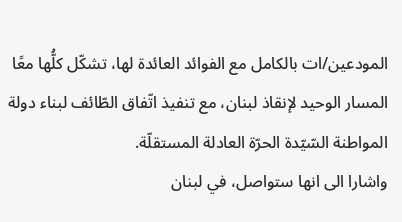المودعين/ات بالكامل مع الفوائد العائدة لها، تشكّل كلُّها معًا المسار الوحيد لإنقاذ لبنان، مع تنفيذ اتّفاق الطّائف لبناء دولة المواطنة السّيّدة الحرّة العادلة المستقلّة.
واشارا الى انها ستواصل، في لبنان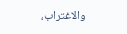والاغتراب،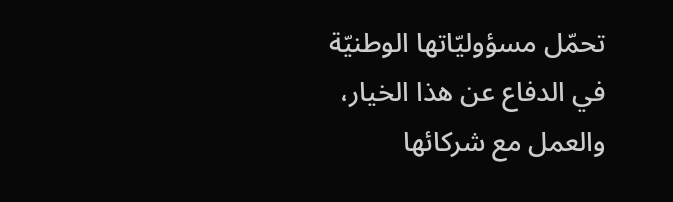تحمّل مسؤوليّاتها الوطنيّة في الدفاع عن هذا الخيار، والعمل مع شركائها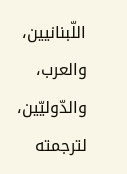اللّبنانيين، والعرب، والدّوليّين، لترجمته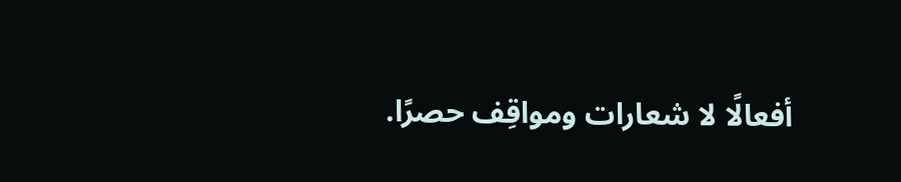أفعالًا لا شعارات ومواقِف حصرًا.